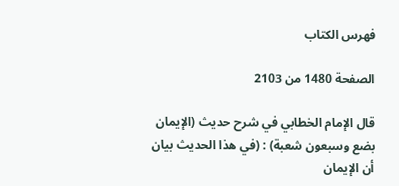فهرس الكتاب

الصفحة 1480 من 2103

قال الإمام الخطابي في شرح حديث (الإيمان بضع وسبعون شعبة) : (في هذا الحديث بيان أن الإيمان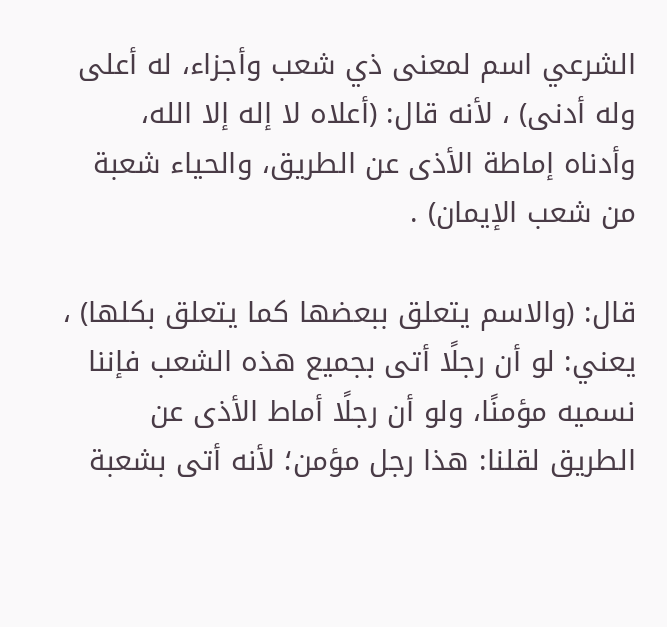الشرعي اسم لمعنى ذي شعب وأجزاء، له أعلى وله أدنى) ، لأنه قال: (أعلاه لا إله إلا الله، وأدناه إماطة الأذى عن الطريق، والحياء شعبة من شعب الإيمان) .

قال: (والاسم يتعلق ببعضها كما يتعلق بكلها) ، يعني: لو أن رجلًا أتى بجميع هذه الشعب فإننا نسميه مؤمنًا، ولو أن رجلًا أماط الأذى عن الطريق لقلنا: هذا رجل مؤمن؛ لأنه أتى بشعبة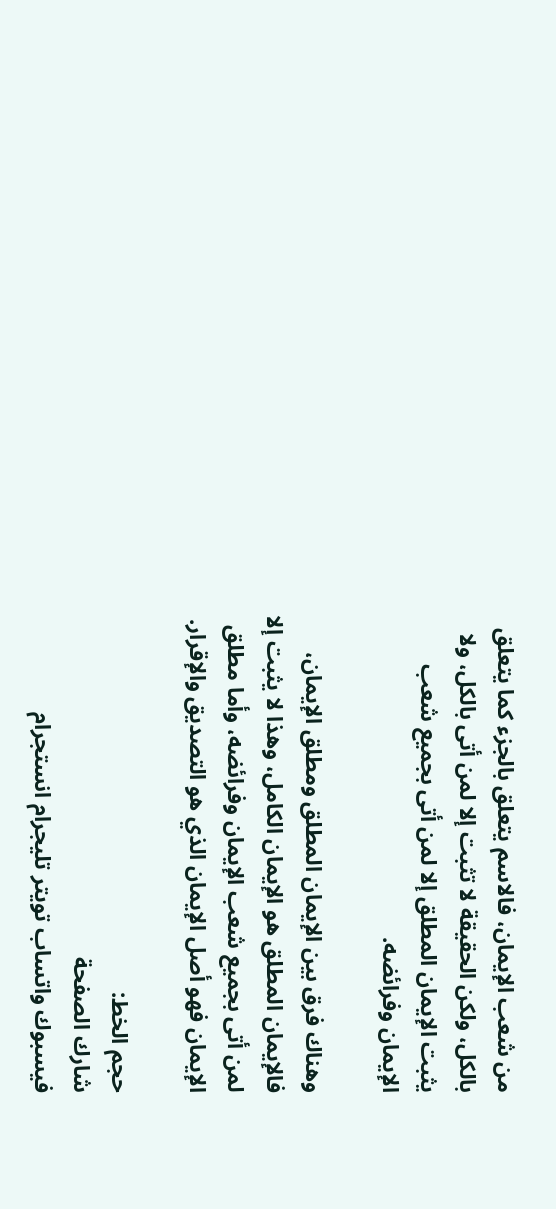من شعب الإيمان، فالاسم يتعلق بالجزء كما يتعلق بالكل، ولكن الحقيقة لا تثبت إلا لمن أتى بالكل، ولا يثبت الإيمان المطلق إلا لمن أتى بجميع شعب الإيمان وفرائضه.

وهناك فرق بين الإيمان المطلق ومطلق الإيمان، فالإيمان المطلق هو الإيمان الكامل، وهذا لا يثبت إلا لمن أتى بجميع شعب الإيمان وفرائضه، وأما مطلق الإيمان فهو أصل الإيمان الذي هو التصديق والإقرار.

حجم الخط:
شارك الصفحة
فيسبوك واتساب تويتر تليجرام انستجرام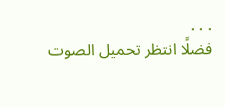. . .
فضلًا انتظر تحميل الصوت